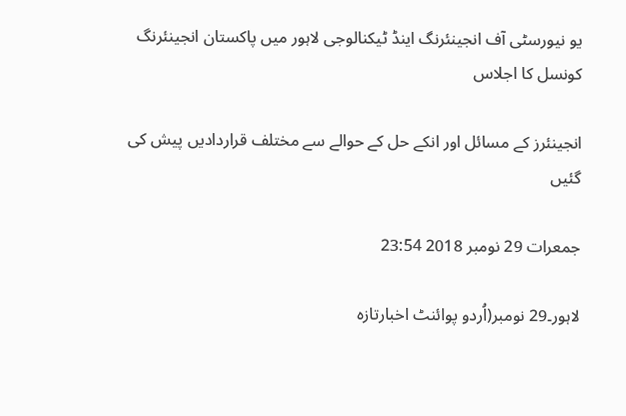یو نیورسٹی آف انجینئرنگ اینڈ ٹیکنالوجی لاہور میں پاکستان انجینئرنگ کونسل کا اجلاس

انجینئرز کے مسائل اور انکے حل کے حوالے سے مختلف قراردادیں پیش کی گئیں

جمعرات 29 نومبر 2018 23:54

لاہور۔29 نومبر(اُردو پوائنٹ اخبارتازہ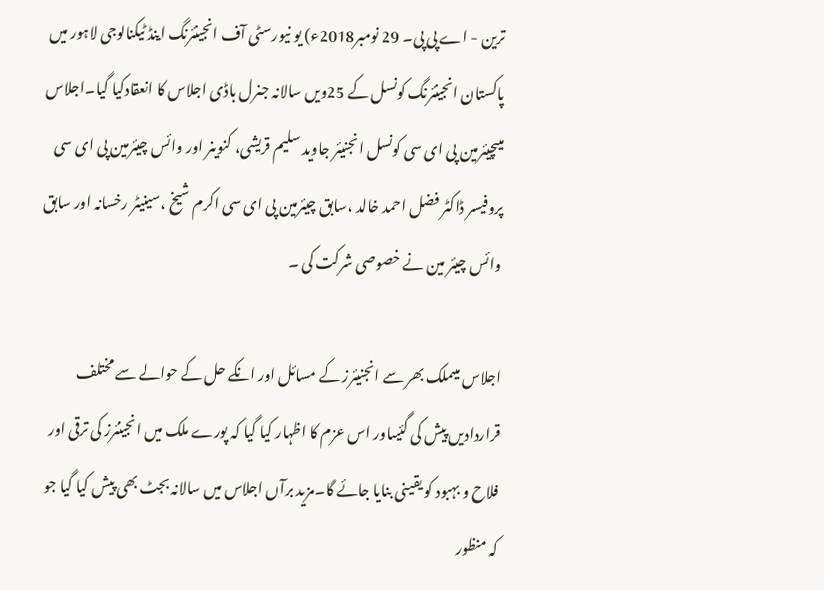ترین - اے پی پی۔ 29 نومبر2018ء) یو نیورسٹی آف انجینئرنگ اینڈ ٹیکنالوجی لاہور میں پاکستان انجینئرنگ کونسل کے 25ویں سالانہ جنرل باڈی اجلاس کا انعقادکیا گیا۔اجلاس میںچیئرمین پی ای سی کونسل انجنیئر جاوید سلیم قریشی، کنوینر اور وائس چیئرمین پی ای سی پروفیسر ڈاکٹر فضل احمد خالد ،سابق چیئرمین پی ای سی اکرم شیخ ،سینیٹر رخسانہ اور سابق وائس چیئر مین نے خصوصی شرکت کی ۔

اجلاس میںملک بھر سے انجنیئرز کے مسائل اور انکے حل کے حوالے سے مختلف قراردادیں پیش کی گئیںاور اس عزم کا اظہار کیا گیا کہ پورے ملک میں انجینئرز کی ترقی اور فلاح و بہبود کو یقینی بنایا جائے گا۔مزید برآں اجلاس میں سالانہ بجٹ بھی پیش کیا گیا جو کہ منظور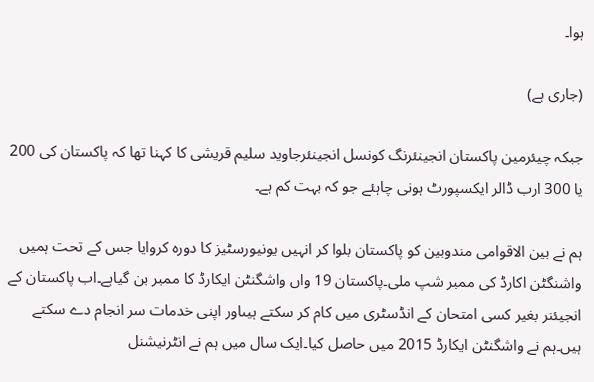ہوا۔

(جاری ہے)

جبکہ چیئرمین پاکستان انجینئرنگ کونسل انجینئرجاوید سلیم قریشی کا کہنا تھا کہ پاکستان کی 200 یا 300 ارب ڈالر ایکسپورٹ ہونی چاہئے جو کہ بہت کم ہے۔

ہم نے بین الاقوامی مندوبین کو پاکستان بلوا کر انہیں یونیورسٹیز کا دورہ کروایا جس کے تحت ہمیں واشنگٹن اکارڈ کی ممبر شپ ملی۔پاکستان 19 واں واشگنٹن ایکارڈ کا ممبر بن گیاہے۔اب پاکستان کے انجیئنر بغیر کسی امتحان کے انڈسٹری میں کام کر سکتے ہیںاور اپنی خدمات سر انجام دے سکتے ہیں۔ہم نے واشگنٹن ایکارڈ 2015 میں حاصل کیا۔ایک سال میں ہم نے انٹرنیشنل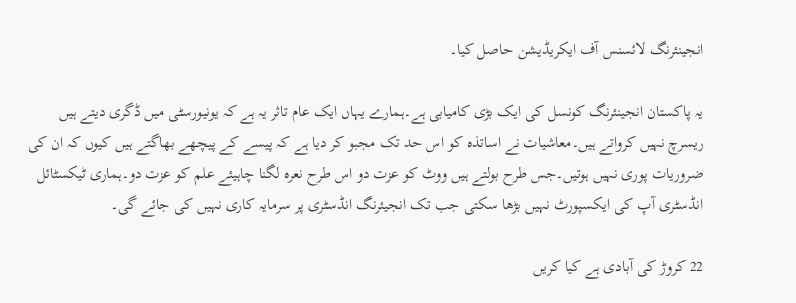انجینئرنگ لائسنس آف ایکریڈیشن حاصل کیا۔

یہ پاکستان انجینئرنگ کونسل کی ایک بڑی کامیابی ہے۔ہمارے یہاں ایک عام تاثر یہ ہے کہ یونیورسٹی میں ڈگری دیتے ہیں ریسرچ نہیں کرواتے ہیں۔معاشیات نے اساتذہ کو اس حد تک مجبو کر دیا ہے کہ پیسے کے پیچھے بھاگتے ہیں کیوں کہ ان کی ضروریات پوری نہیں ہوتیں۔جس طرح بولتے ہیں ووٹ کو عزت دو اس طرح نعرہ لگنا چاہیئے علم کو عزت دو۔ہماری ٹیکسٹائل انڈسٹری آپ کی ایکسپورٹ نہیں بڑھا سکتی جب تک انجیئرنگ انڈسٹری پر سرمایہ کاری نہیں کی جائے گی۔

22 کروڑ کی آبادی ہے کیا کریں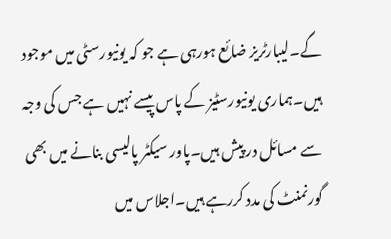گے۔لیبارٹریز ضائع ہورہی ہے جو کہ یونیورسٹی میں موجود ہیں۔ہماری یونیورسٹیز کے پاس پیسے نہیں ہے جس کی وجہ سے مسائل در پیش ہیں۔پاور سیکٹر پالیسی بنانے میں بھی گورنمنٹ کی مدد کررہے ہیں۔اجلاس میں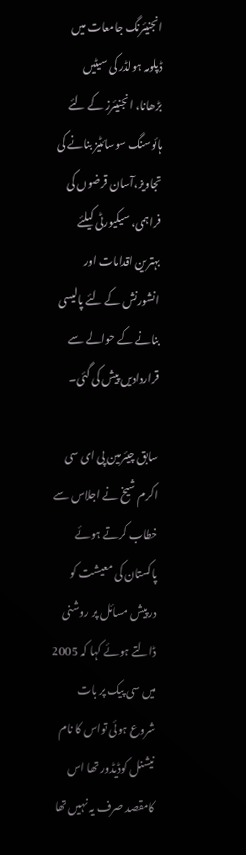انجنیئرنگ جامعات میں ڈپلومہ ہولڈر کی سیٹیں بڑھانا، انجنیئرز کے لئے ہائوسنگ سوسائٹیز بنانے کی تجاویز،آسان قرضوں کی فراہمی، سیکیورٹی کیلئے بہترین اقدامات اور انشورنش کے لئے پالیسی بنانے کے حوالے سے قراردادیں پیش کی گئی۔

سابق چیئرمین پی ای سی اکرم شیخ نے اجلاس سے خطاب کرتے ہوئے پاکستان کی معیشت کو درپیش مسائل پر روشنی ڈالتے ہوئے کہا کہ 2005 میں سی پیک پر بات شروع ہوئی تواس کا نام نیشنل کوڈیڈور تھا اس کامقصد صرف یہ نہیں تھا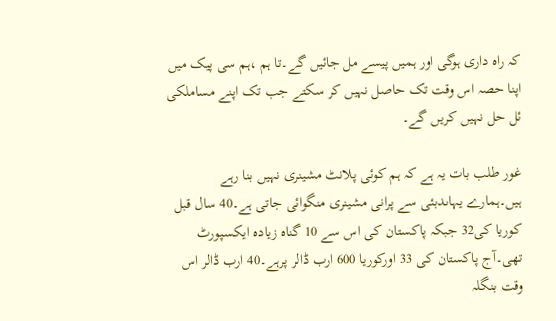کہ راہ داری ہوگی اور ہمیں پیسے مل جائیں گے۔تا ہم ،ہم سی پیک میں اپنا حصہ اس وقت تک حاصل نہیں کر سکتے جب تک اپنے مساملکی ئل حل نہیں کریں گے۔

غور طلب بات یہ ہے کہ ہم کوئی پلانٹ مشینری نہیں بنا رہے ہیں۔ہمارے یہاںدبئی سے پرانی مشینری منگوائی جاتی ہے۔40 سال قبل کوریا کی32 جبکہ پاکستان کی اس سے 10 گناہ زیادہ ایکسپورٹ تھی۔آج پاکستان کی 33 اورکوریا 600 ارب ڈالر پرہے۔40 ارب ڈالر اس وقت بنگلہ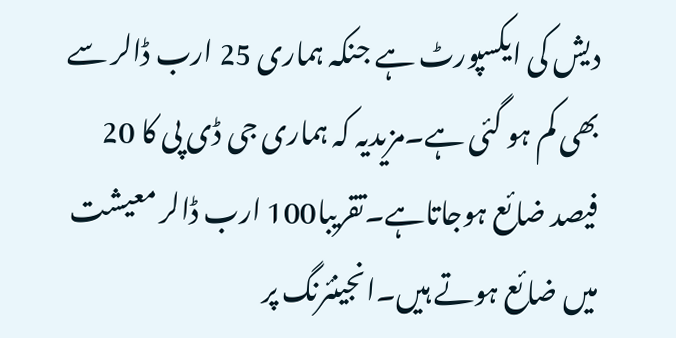دیش کی ایکسپورٹ ہے جنکہ ہماری 25 ارب ڈالر سے بھی کم ہو گئی ہے۔مزیدیہ کہ ہماری جی ڈی پی کا 20 فیصد ضائع ہوجاتاہے۔تقریبا100 ارب ڈالر معیشت میں ضائع ہوتے ہیں۔انجینئرنگ پر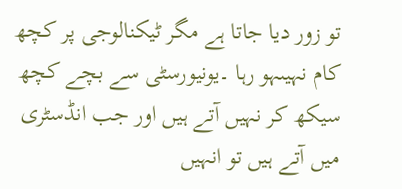تو زور دیا جاتا ہے مگر ٹیکنالوجی پر کچھ کام نہیںہو رہا ۔یونیورسٹی سے بچے کچھ سیکھ کر نہیں آتے ہیں اور جب انڈسٹری میں آتے ہیں تو انہیں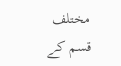مختلف قسم کے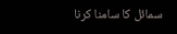سمائل کا سامنا کرنا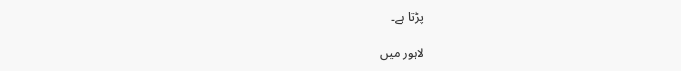پڑتا ہے۔

لاہور میں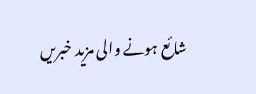شائع ہونے والی مزید خبریں